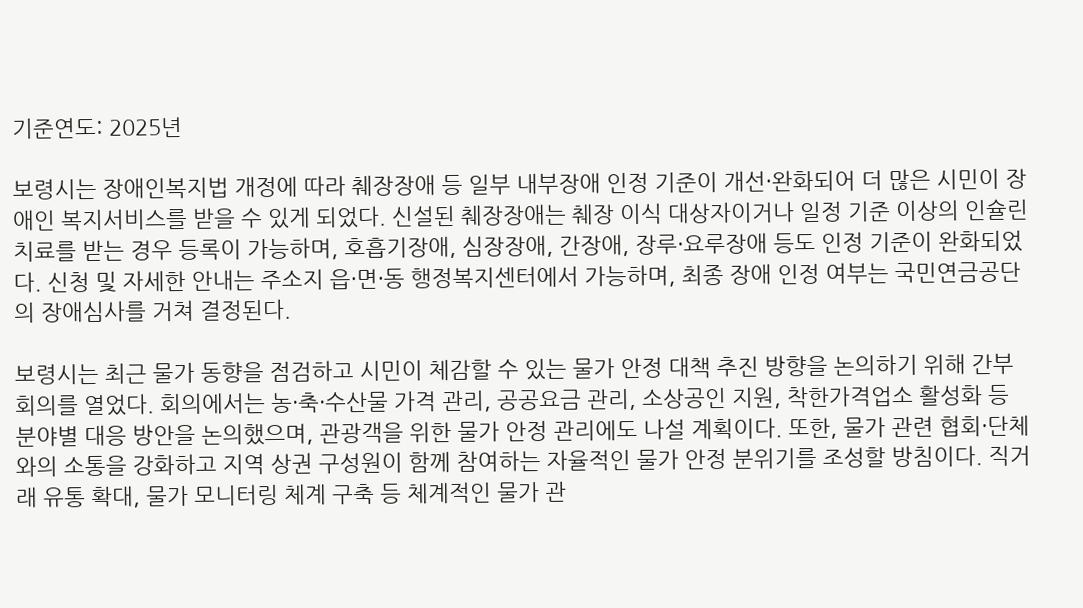기준연도: 2025년

보령시는 장애인복지법 개정에 따라 췌장장애 등 일부 내부장애 인정 기준이 개선·완화되어 더 많은 시민이 장애인 복지서비스를 받을 수 있게 되었다. 신설된 췌장장애는 췌장 이식 대상자이거나 일정 기준 이상의 인슐린 치료를 받는 경우 등록이 가능하며, 호흡기장애, 심장장애, 간장애, 장루·요루장애 등도 인정 기준이 완화되었다. 신청 및 자세한 안내는 주소지 읍·면·동 행정복지센터에서 가능하며, 최종 장애 인정 여부는 국민연금공단의 장애심사를 거쳐 결정된다.

보령시는 최근 물가 동향을 점검하고 시민이 체감할 수 있는 물가 안정 대책 추진 방향을 논의하기 위해 간부회의를 열었다. 회의에서는 농·축·수산물 가격 관리, 공공요금 관리, 소상공인 지원, 착한가격업소 활성화 등 분야별 대응 방안을 논의했으며, 관광객을 위한 물가 안정 관리에도 나설 계획이다. 또한, 물가 관련 협회·단체와의 소통을 강화하고 지역 상권 구성원이 함께 참여하는 자율적인 물가 안정 분위기를 조성할 방침이다. 직거래 유통 확대, 물가 모니터링 체계 구축 등 체계적인 물가 관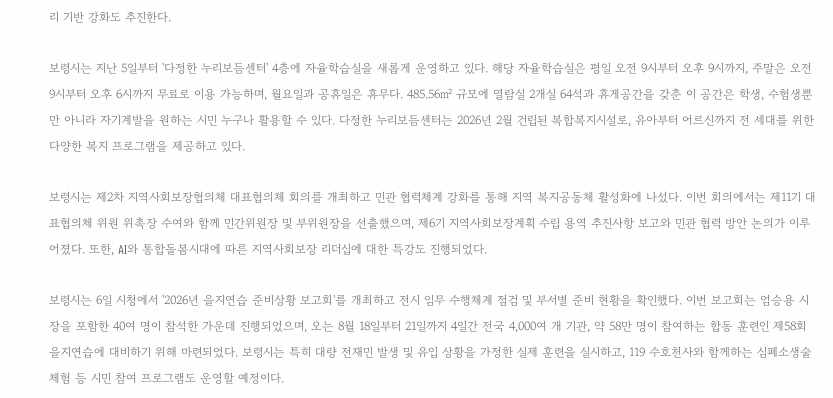리 기반 강화도 추진한다.

보령시는 지난 5일부터 '다정한 누리보듬센터' 4층에 자율학습실을 새롭게 운영하고 있다. 해당 자율학습실은 평일 오전 9시부터 오후 9시까지, 주말은 오전 9시부터 오후 6시까지 무료로 이용 가능하며, 월요일과 공휴일은 휴무다. 485.56㎡ 규모에 열람실 2개실 64석과 휴게공간을 갖춘 이 공간은 학생, 수험생뿐만 아니라 자기계발을 원하는 시민 누구나 활용할 수 있다. 다정한 누리보듬센터는 2026년 2월 건립된 복합복지시설로, 유아부터 어르신까지 전 세대를 위한 다양한 복지 프로그램을 제공하고 있다.

보령시는 제2차 지역사회보장협의체 대표협의체 회의를 개최하고 민관 협력체계 강화를 통해 지역 복지공동체 활성화에 나섰다. 이번 회의에서는 제11기 대표협의체 위원 위촉장 수여와 함께 민간위원장 및 부위원장을 선출했으며, 제6기 지역사회보장계획 수립 용역 추진사항 보고와 민관 협력 방안 논의가 이루어졌다. 또한, AI와 통합돌봄시대에 따른 지역사회보장 리더십에 대한 특강도 진행되었다.

보령시는 6일 시청에서 '2026년 을지연습 준비상황 보고회'를 개최하고 전시 임무 수행체계 점검 및 부서별 준비 현황을 확인했다. 이번 보고회는 엄승용 시장을 포함한 40여 명이 참석한 가운데 진행되었으며, 오는 8월 18일부터 21일까지 4일간 전국 4,000여 개 기관, 약 58만 명이 참여하는 합동 훈련인 제58회 을지연습에 대비하기 위해 마련되었다. 보령시는 특히 대량 전재민 발생 및 유입 상황을 가정한 실제 훈련을 실시하고, 119 수호천사와 함께하는 심폐소생술 체험 등 시민 참여 프로그램도 운영할 예정이다.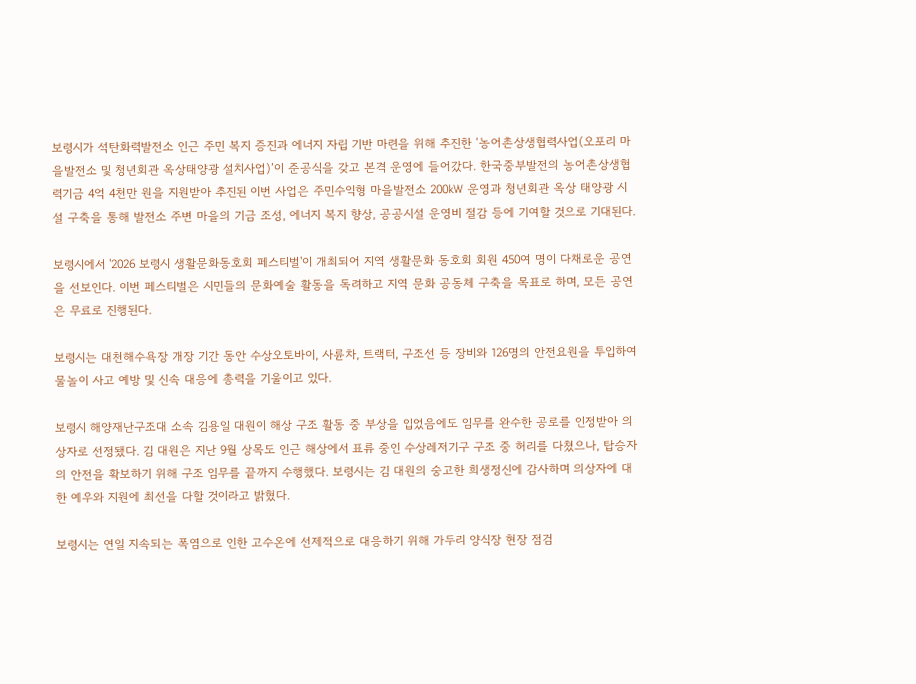보령시가 석탄화력발전소 인근 주민 복지 증진과 에너지 자립 기반 마련을 위해 추진한 ‘농어촌상생협력사업(오포리 마을발전소 및 청년회관 옥상태양광 설치사업)’이 준공식을 갖고 본격 운영에 들어갔다. 한국중부발전의 농어촌상생협력기금 4억 4천만 원을 지원받아 추진된 이번 사업은 주민수익형 마을발전소 200㎾ 운영과 청년회관 옥상 태양광 시설 구축을 통해 발전소 주변 마을의 기금 조성, 에너지 복지 향상, 공공시설 운영비 절감 등에 기여할 것으로 기대된다.

보령시에서 '2026 보령시 생활문화동호회 페스티벌'이 개최되어 지역 생활문화 동호회 회원 450여 명이 다채로운 공연을 선보인다. 이번 페스티벌은 시민들의 문화예술 활동을 독려하고 지역 문화 공동체 구축을 목표로 하며, 모든 공연은 무료로 진행된다.

보령시는 대천해수욕장 개장 기간 동안 수상오토바이, 사륜차, 트랙터, 구조선 등 장비와 126명의 안전요원을 투입하여 물놀이 사고 예방 및 신속 대응에 총력을 기울이고 있다.

보령시 해양재난구조대 소속 김용일 대원이 해상 구조 활동 중 부상을 입었음에도 임무를 완수한 공로를 인정받아 의상자로 선정됐다. 김 대원은 지난 9월 상목도 인근 해상에서 표류 중인 수상레저기구 구조 중 허리를 다쳤으나, 탑승자의 안전을 확보하기 위해 구조 임무를 끝까지 수행했다. 보령시는 김 대원의 숭고한 희생정신에 감사하며 의상자에 대한 예우와 지원에 최선을 다할 것이라고 밝혔다.

보령시는 연일 지속되는 폭염으로 인한 고수온에 선제적으로 대응하기 위해 가두리 양식장 현장 점검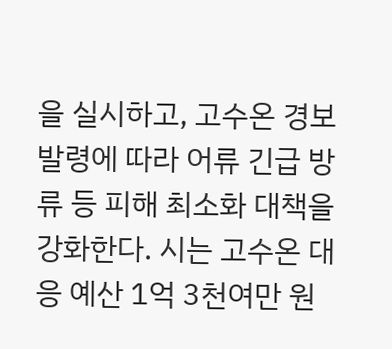을 실시하고, 고수온 경보 발령에 따라 어류 긴급 방류 등 피해 최소화 대책을 강화한다. 시는 고수온 대응 예산 1억 3천여만 원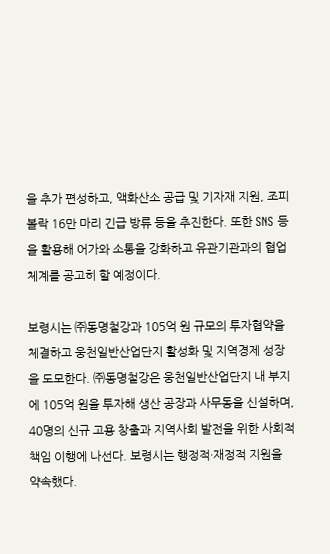을 추가 편성하고, 액화산소 공급 및 기자재 지원, 조피볼락 16만 마리 긴급 방류 등을 추진한다. 또한 SNS 등을 활용해 어가와 소통을 강화하고 유관기관과의 협업 체계를 공고히 할 예정이다.

보령시는 ㈜동명철강과 105억 원 규모의 투자협약을 체결하고 웅천일반산업단지 활성화 및 지역경제 성장을 도모한다. ㈜동명철강은 웅천일반산업단지 내 부지에 105억 원을 투자해 생산 공장과 사무동을 신설하며, 40명의 신규 고용 창출과 지역사회 발전을 위한 사회적 책임 이행에 나선다. 보령시는 행정적·재정적 지원을 약속했다.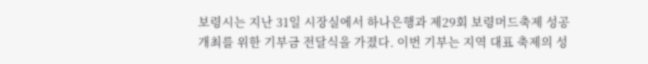보령시는 지난 31일 시장실에서 하나은행과 제29회 보령머드축제 성공 개최를 위한 기부금 전달식을 가졌다. 이번 기부는 지역 대표 축제의 성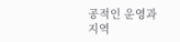공적인 운영과 지역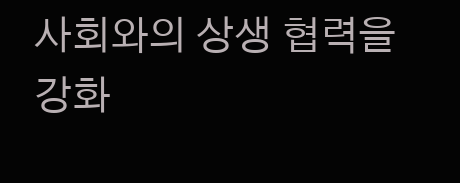사회와의 상생 협력을 강화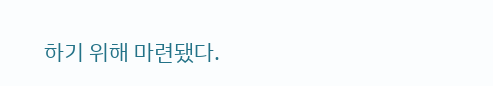하기 위해 마련됐다.